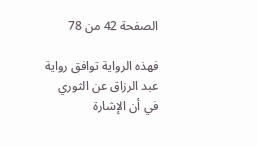الصفحة 42 من 78

فهذه الرواية توافق رواية عبد الرزاق عن الثوري في أن الإشارة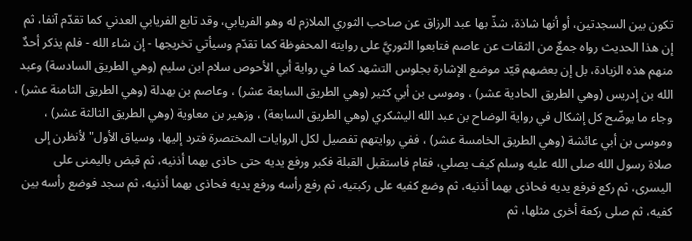تكون بين السجدتين، أو أنها شاذة، شذّ بها عبد الرزاق عن صاحب الثوري الملازم له وهو الفريابي، وقد تابع الفريابي العدني كما تقدّم آنفا، ثم إن هذا الحديث رواه جمعٌ من الثقات عن عاصم فتابعوا الثوريَّ على روايته المحفوظة كما تقدّم وسيأتي تخريجها - إن شاء الله - فلم يذكر أحدٌ منهم هذه الزيادة، بل إن بعضهم قيّد موضع الإشارة بجلوس التشهد كما في رواية أبي الأحوص سلام ابن سليم (وهي الطريق السادسة) وعبد الله بن إدريس (وهي الطريق الحادية عشر) ، وموسى بن أبي كثير (وهي الطريق السابعة عشر) ، وعاصم بن بهدلة (وهي الطريق الثامنة عشر) ، وجاء ما يوضّح كل إشكال في رواية الوضاح بن عبد الله اليشكري (وهي الطريق السابعة) ، وزهير بن معاوية (وهي الطريق الثالثة عشر) ، وموسى بن أبي عائشة (وهي الطريق الخامسة عشر) ، ففي روايتهم تفصيل لكل الروايات المختصرة فترد إليها، وسياق الأول"لأنظرن إلى صلاة رسول الله صلى الله عليه وسلم كيف يصلي، فقام فاستقبل القبلة فكبر ورفع يديه حتى حاذى بهما أذنيه، ثم قبض باليمنى على اليسرى، ثم ركع فرفع يديه فحاذى بهما أذنيه، ثم وضع كفيه على ركبتيه، ثم رفع رأسه ورفع يديه فحاذى بهما أذنيه، ثم سجد فوضع رأسه بين كفيه، ثم صلى ركعة أخرى مثلها، ثم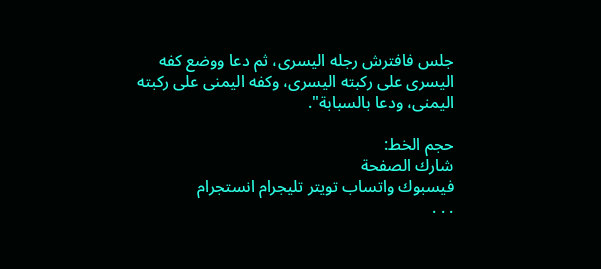جلس فافترش رجله اليسرى، ثم دعا ووضع كفه اليسرى على ركبته اليسرى، وكفه اليمنى على ركبته اليمنى، ودعا بالسبابة".

حجم الخط:
شارك الصفحة
فيسبوك واتساب تويتر تليجرام انستجرام
. . .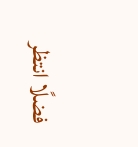فضلًا انتظر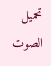تحميل الصوت